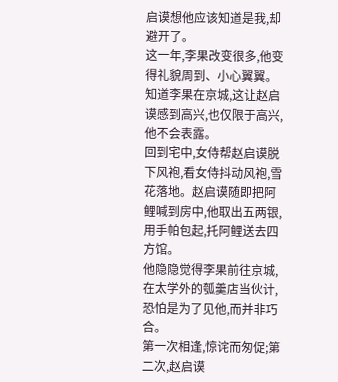启谟想他应该知道是我,却避开了。
这一年,李果改变很多,他变得礼貌周到、小心翼翼。
知道李果在京城,这让赵启谟感到高兴,也仅限于高兴,他不会表露。
回到宅中,女侍帮赵启谟脱下风袍,看女侍抖动风袍,雪花落地。赵启谟随即把阿鲤喊到房中,他取出五两银,用手帕包起,托阿鲤送去四方馆。
他隐隐觉得李果前往京城,在太学外的瓠羹店当伙计,恐怕是为了见他,而并非巧合。
第一次相逢,惊诧而匆促;第二次,赵启谟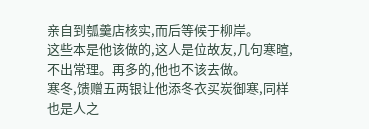亲自到瓠羹店核实,而后等候于柳岸。
这些本是他该做的,这人是位故友,几句寒暄,不出常理。再多的,他也不该去做。
寒冬,馈赠五两银让他添冬衣买炭御寒,同样也是人之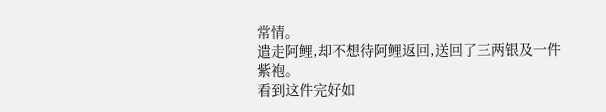常情。
遣走阿鲤,却不想待阿鲤返回,送回了三两银及一件紫袍。
看到这件完好如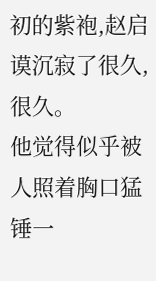初的紫袍,赵启谟沉寂了很久,很久。
他觉得似乎被人照着胸口猛锤一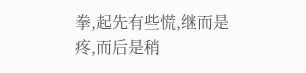拳,起先有些慌,继而是疼,而后是稍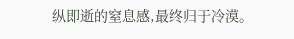纵即逝的窒息感,最终归于冷漠。